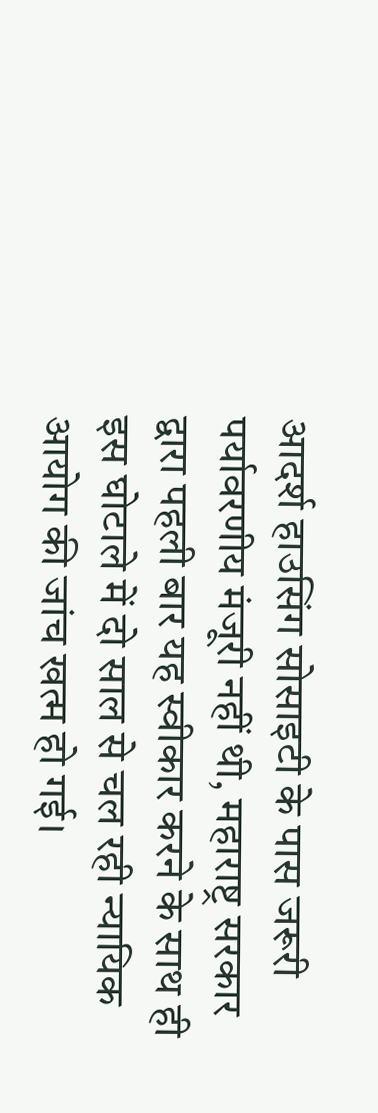आदर्श हाउसिंग सोसाइटी के पास जरूरी पर्यावरणीय मंजूरी नहीं थी, महाराष्ट्र सरकार द्वारा पहली बार यह स्वीकार करने के साथ ही इस घोटाले में दो साल से चल रही न्यायिक आयोग की जांच खत्म हो गई।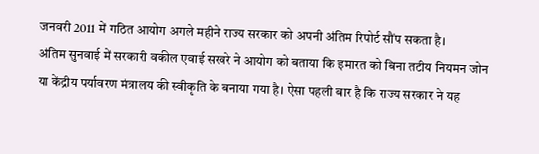जनवरी 2011 में गठित आयोग अगले महीने राज्य सरकार को अपनी अंतिम रिपोर्ट सौंप सकता है।
अंतिम सुनवाई में सरकारी वकील एवाई सखरे ने आयोग को बताया कि इमारत को बिना तटीय नियमन जोन या केंद्रीय पर्यावरण मंत्रालय की स्वीकृति के बनाया गया है। ऐसा पहली बार है कि राज्य सरकार ने यह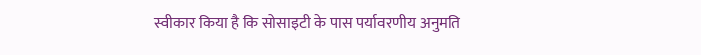स्वीकार किया है कि सोसाइटी के पास पर्यावरणीय अनुमति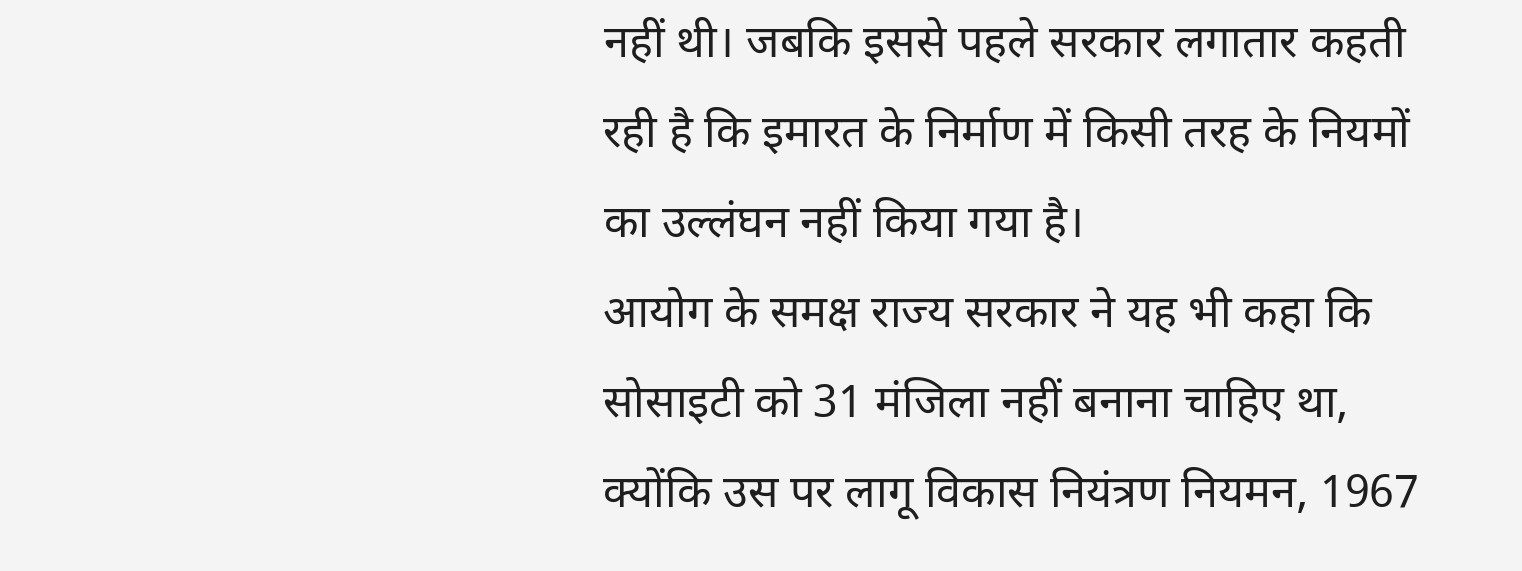नहीं थी। जबकि इससे पहले सरकार लगातार कहती रही है कि इमारत के निर्माण में किसी तरह के नियमों का उल्लंघन नहीं किया गया है।
आयोग के समक्ष राज्य सरकार ने यह भी कहा कि सोसाइटी को 31 मंजिला नहीं बनाना चाहिए था, क्योंकि उस पर लागू विकास नियंत्रण नियमन, 1967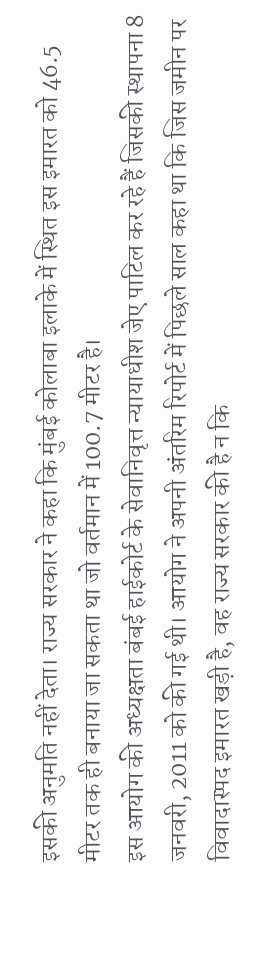इसकी अनुमति नहीं देता। राज्य सरकार ने कहा कि मुंबई कोलाबा इलाके में स्थित इस इमारत को 46.5 मीटर तक ही बनाया जा सकता था जो वर्तमान में 100.7 मीटर है।
इस आयोग की अध्यक्षता बंबई हाईकोर्ट के सेवानिवृत्त न्यायाधीश जेए पाटिल कर रहे हैं जिसकी स्थापना 8 जनवरी, 2011 को की गई थी। आयोग ने अपनी अंतरिम रिपोर्ट में पिछले साल कहा था कि जिस जमीन पर विवादास्पद इमारत खड़ी है, वह राज्य सरकार की है न कि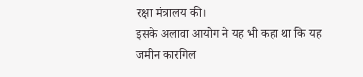रक्षा मंत्रालय की।
इसके अलावा आयोग ने यह भी कहा था कि यह जमीन कारगिल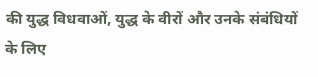की युद्ध विधवाओं, युद्ध के वीरों और उनके संबंधियों के लिए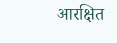आरक्षित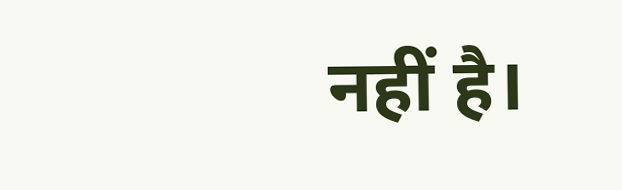नहीं है।